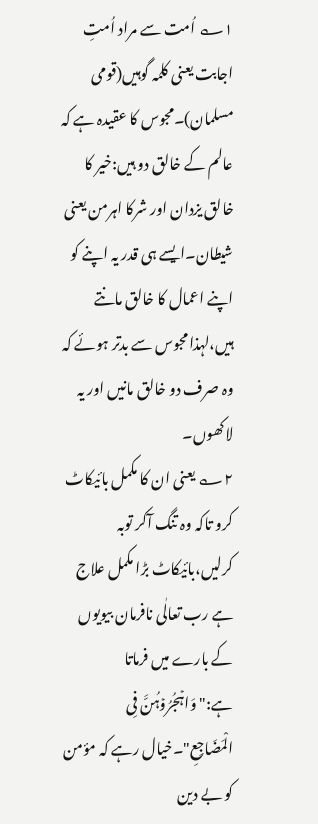۱؎ اُمت سے مراد اُمتِ اجابت یعنی کلمہ گوہیں(قومی مسلمان)۔مجوس کا عقیدہ ہے کہ عالم کے خالق دو ہیں:خیر کا خالق یزدان اور شرکا اہرمن یعنی شیطان۔ایسے ہی قدر یہ اپنے کو اپنے اعمال کا خالق مانتے ہیں،لہذا مجوس سے بدتر ہوئے کہ وہ صرف دو خالق مانیں اور یہ لاکھوں۔
۲؎ یعنی ان کا مکمل بائیکاٹ کرو تاکہ وہ تنگ آکر توبہ کرلیں،بائیکاٹ بڑا مکمل علاج ہے رب تعالٰی نافرمان بیویوں کے بارے میں فرماتا ہے:"وَاہۡجُرُوۡہُنَّ فِی الْمَضَاجِعِ"۔خیال رہے کہ مؤمن کو بے دین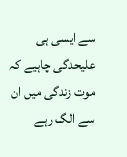سے ایسی ہی علیحدگی چاہیے کہ موت زندگی میں ان سے الگ رہے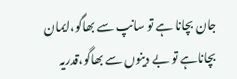جان بچانا ہے تو سانپ سے بھاگو،ایمان بچاناہے تو بے دینوں سے بھاگو،قدریہ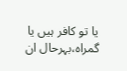یا تو کافر ہیں یا گمراہ،بہرحال ان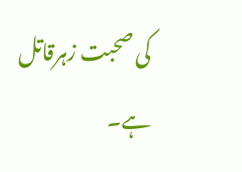کی صحبت زہرقاتل ہے۔